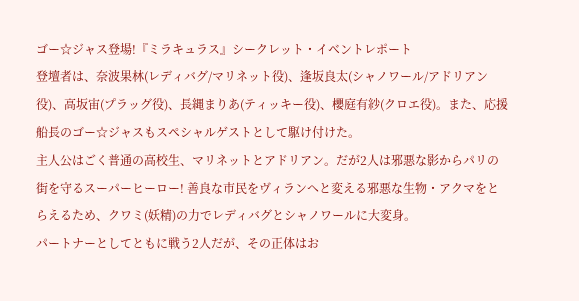ゴー☆ジャス登場!『ミラキュラス』シークレット・イベントレポート
登壇者は、奈波果林(レディバグ/マリネット役)、逢坂良太(シャノワール/アドリアン役)、高坂宙(プラッグ役)、長縄まりあ(ティッキー役)、櫻庭有紗(クロエ役)。また、応援船長のゴー☆ジャスもスペシャルゲストとして駆け付けた。
主人公はごく普通の高校生、マリネットとアドリアン。だが2人は邪悪な影からパリの街を守るスーパーヒーロー! 善良な市民をヴィランへと変える邪悪な生物・アクマをとらえるため、クワミ(妖精)の力でレディバグとシャノワールに大変身。
パートナーとしてともに戦う2人だが、その正体はお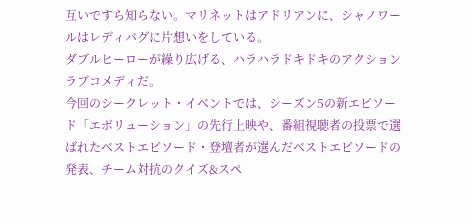互いですら知らない。マリネットはアドリアンに、シャノワールはレディバグに片想いをしている。
ダブルヒーローが繰り広げる、ハラハラドキドキのアクションラブコメディだ。
今回のシークレット・イベントでは、シーズン5の新エピソード「エボリューション」の先行上映や、番組視聴者の投票で選ばれたベストエピソード・登壇者が選んだベストエピソードの発表、チーム対抗のクイズ&スペ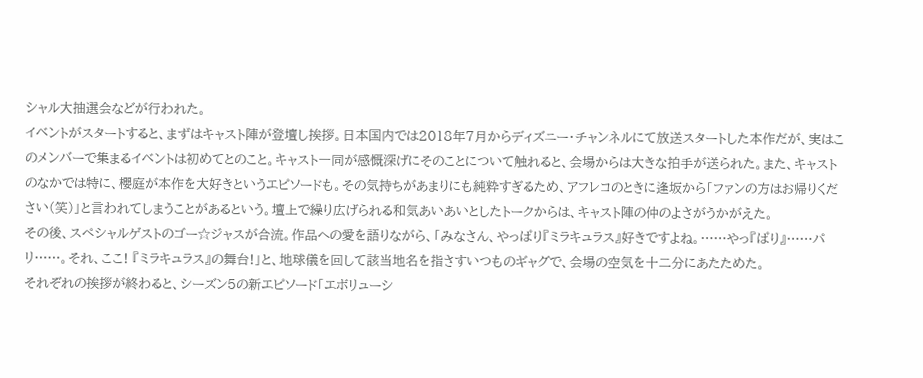シャル大抽選会などが行われた。
イベントがスタートすると、まずはキャスト陣が登壇し挨拶。日本国内では2018年7月からディズニー・チャンネルにて放送スタートした本作だが、実はこのメンバーで集まるイベントは初めてとのこと。キャスト一同が感慨深げにそのことについて触れると、会場からは大きな拍手が送られた。また、キャストのなかでは特に、櫻庭が本作を大好きというエピソードも。その気持ちがあまりにも純粋すぎるため、アフレコのときに逢坂から「ファンの方はお帰りください(笑)」と言われてしまうことがあるという。壇上で繰り広げられる和気あいあいとしたトークからは、キャスト陣の仲のよさがうかがえた。
その後、スペシャルゲストのゴー☆ジャスが合流。作品への愛を語りながら、「みなさん、やっぱり『ミラキュラス』好きですよね。……やっ『ぱり』……パリ……。それ、ここ! 『ミラキュラス』の舞台!」と、地球儀を回して該当地名を指さすいつものギャグで、会場の空気を十二分にあたためた。
それぞれの挨拶が終わると、シーズン5の新エピソード「エボリューシ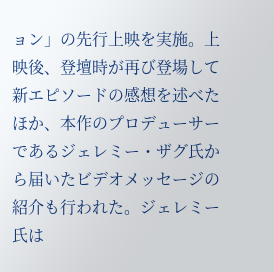ョン」の先行上映を実施。上映後、登壇時が再び登場して新エピソードの感想を述べたほか、本作のプロデューサーであるジェレミー・ザグ氏から届いたビデオメッセージの紹介も行われた。ジェレミー氏は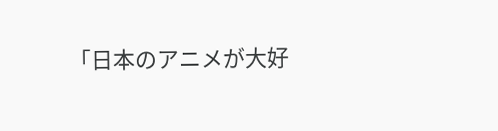「日本のアニメが大好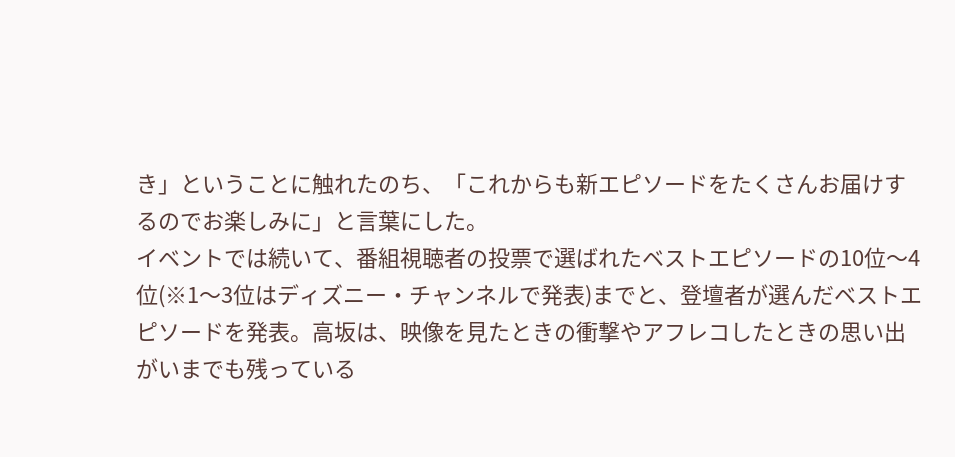き」ということに触れたのち、「これからも新エピソードをたくさんお届けするのでお楽しみに」と言葉にした。
イベントでは続いて、番組視聴者の投票で選ばれたベストエピソードの10位〜4位(※1〜3位はディズニー・チャンネルで発表)までと、登壇者が選んだベストエピソードを発表。高坂は、映像を見たときの衝撃やアフレコしたときの思い出がいまでも残っている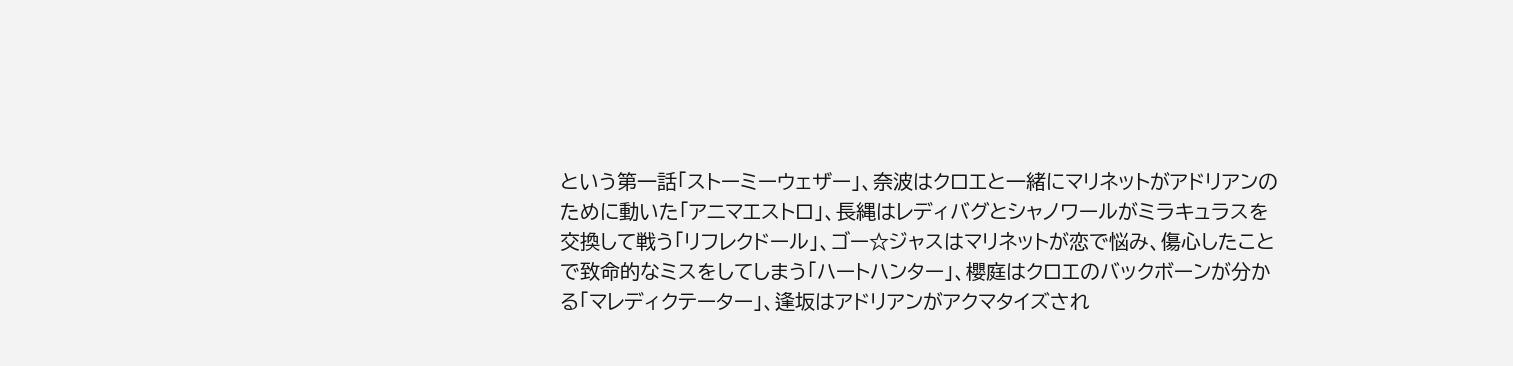という第一話「ストーミーウェザー」、奈波はクロエと一緒にマリネットがアドリアンのために動いた「アニマエストロ」、長縄はレディバグとシャノワールがミラキュラスを交換して戦う「リフレクドール」、ゴー☆ジャスはマリネットが恋で悩み、傷心したことで致命的なミスをしてしまう「ハートハンター」、櫻庭はクロエのバックボーンが分かる「マレディクテーター」、逢坂はアドリアンがアクマタイズされ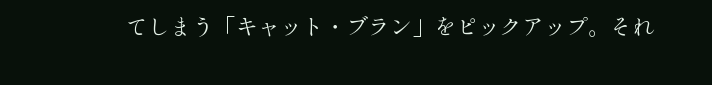てしまう「キャット・ブラン」をピックアップ。それ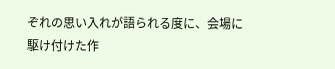ぞれの思い入れが語られる度に、会場に駆け付けた作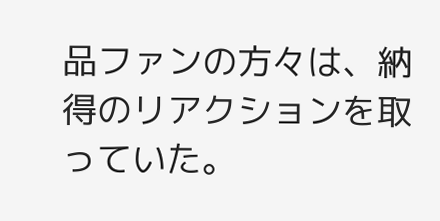品ファンの方々は、納得のリアクションを取っていた。